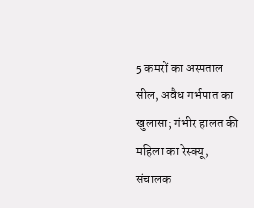5 कमरों का अस्पताल सील, अवैध गर्भपात का खुलासा; गंभीर हालत की महिला का रेस्क्यू, संचालक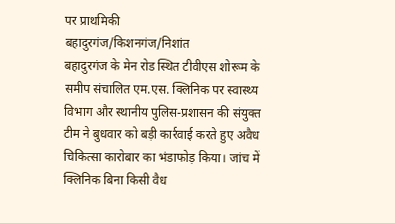पर प्राथमिकी
बहादुरगंज/किशनगंज/निशांत
बहादुरगंज के मेन रोड स्थित टीवीएस शोरूम के समीप संचालित एम.एस. क्लिनिक पर स्वास्थ्य विभाग और स्थानीय पुलिस-प्रशासन की संयुक्त टीम ने बुधवार को बड़ी कार्रवाई करते हुए अवैध चिकित्सा कारोबार का भंडाफोड़ किया। जांच में क्लिनिक बिना किसी वैध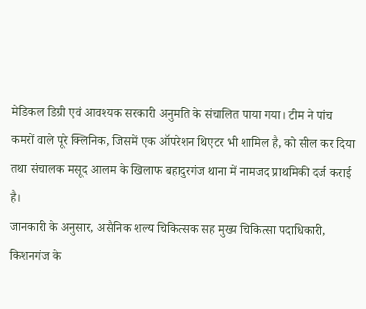मेडिकल डिग्री एवं आवश्यक सरकारी अनुमति के संचालित पाया गया। टीम ने पांच कमरों वाले पूरे क्लिनिक, जिसमें एक ऑपरेशन थिएटर भी शामिल है, को सील कर दिया तथा संचालक मसूद आलम के खिलाफ बहादुरगंज थाना में नामजद प्राथमिकी दर्ज कराई है।
जानकारी के अनुसार, असैनिक शल्य चिकित्सक सह मुख्य चिकित्सा पदाधिकारी, किशनगंज के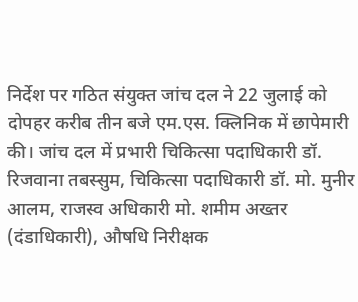निर्देश पर गठित संयुक्त जांच दल ने 22 जुलाई को दोपहर करीब तीन बजे एम.एस. क्लिनिक में छापेमारी की। जांच दल में प्रभारी चिकित्सा पदाधिकारी डॉ. रिजवाना तबस्सुम, चिकित्सा पदाधिकारी डॉ. मो. मुनीर आलम, राजस्व अधिकारी मो. शमीम अख्तर (दंडाधिकारी), औषधि निरीक्षक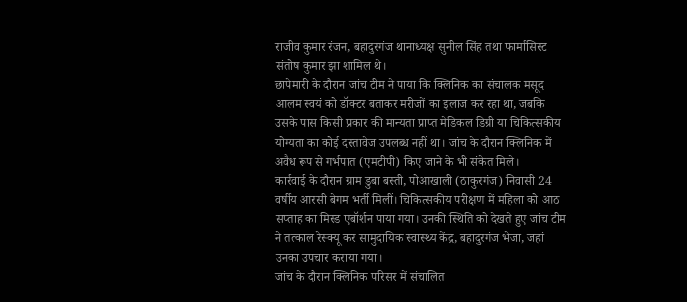राजीव कुमार रंजन, बहादुरगंज थानाध्यक्ष सुनील सिंह तथा फार्मासिस्ट संतोष कुमार झा शामिल थे।
छापेमारी के दौरान जांच टीम ने पाया कि क्लिनिक का संचालक मसूद आलम स्वयं को डॉक्टर बताकर मरीजों का इलाज कर रहा था, जबकि उसके पास किसी प्रकार की मान्यता प्राप्त मेडिकल डिग्री या चिकित्सकीय योग्यता का कोई दस्तावेज उपलब्ध नहीं था। जांच के दौरान क्लिनिक में अवैध रूप से गर्भपात (एमटीपी) किए जाने के भी संकेत मिले।
कार्रवाई के दौरान ग्राम डुबा बस्ती, पोआखाली (ठाकुरगंज) निवासी 24 वर्षीय आरसी बेगम भर्ती मिलीं। चिकित्सकीय परीक्षण में महिला को आठ सप्ताह का मिस्ड एबॉर्शन पाया गया। उनकी स्थिति को देखते हुए जांच टीम ने तत्काल रेस्क्यू कर सामुदायिक स्वास्थ्य केंद्र, बहादुरगंज भेजा, जहां उनका उपचार कराया गया।
जांच के दौरान क्लिनिक परिसर में संचालित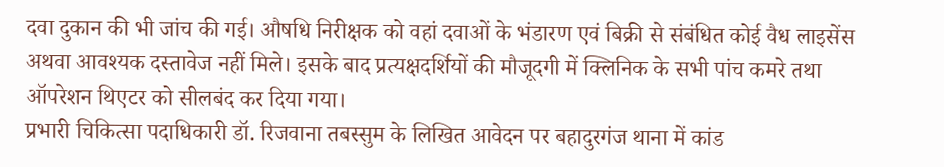दवा दुकान की भी जांच की गई। औषधि निरीक्षक को वहां दवाओं के भंडारण एवं बिक्री से संबंधित कोई वैध लाइसेंस अथवा आवश्यक दस्तावेज नहीं मिले। इसके बाद प्रत्यक्षदर्शियों की मौजूदगी में क्लिनिक के सभी पांच कमरे तथा ऑपरेशन थिएटर को सीलबंद कर दिया गया।
प्रभारी चिकित्सा पदाधिकारी डॉ. रिजवाना तबस्सुम के लिखित आवेदन पर बहादुरगंज थाना में कांड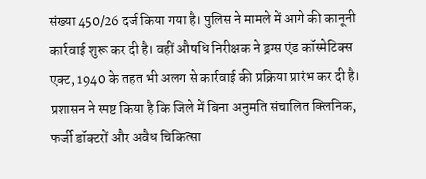संख्या 450/26 दर्ज किया गया है। पुलिस ने मामले में आगे की कानूनी कार्रवाई शुरू कर दी है। वहीं औषधि निरीक्षक ने ड्रग्स एंड कॉस्मेटिक्स एक्ट, 1940 के तहत भी अलग से कार्रवाई की प्रक्रिया प्रारंभ कर दी है।
प्रशासन ने स्पष्ट किया है कि जिले में बिना अनुमति संचालित क्लिनिक, फर्जी डॉक्टरों और अवैध चिकित्सा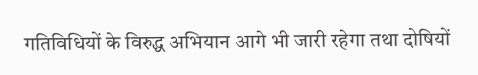गतिविधियों के विरुद्ध अभियान आगे भी जारी रहेगा तथा दोषियों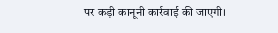पर कड़ी कानूनी कार्रवाई की जाएगी।